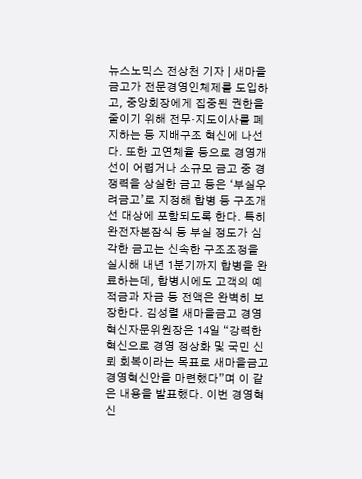뉴스노믹스 전상천 기자 | 새마을금고가 전문경영인체제를 도입하고, 중앙회장에게 집중된 권한을 줄이기 위해 전무·지도이사를 폐지하는 등 지배구조 혁신에 나선다. 또한 고연체율 등으로 경영개선이 어렵거나 소규모 금고 중 경쟁력을 상실한 금고 등은 ‘부실우려금고’로 지정해 합병 등 구조개선 대상에 포함되도록 한다. 특히 완전자본잠식 등 부실 정도가 심각한 금고는 신속한 구조조정을 실시해 내년 1분기까지 합병을 완료하는데, 합병시에도 고객의 예적금과 자금 등 전액은 완벽히 보장한다. 김성렬 새마을금고 경영혁신자문위원장은 14일 “강력한 혁신으로 경영 정상화 및 국민 신뢰 회복이라는 목표로 새마을금고 경영혁신안을 마련했다”며 이 같은 내용을 발표했다. 이번 경영혁신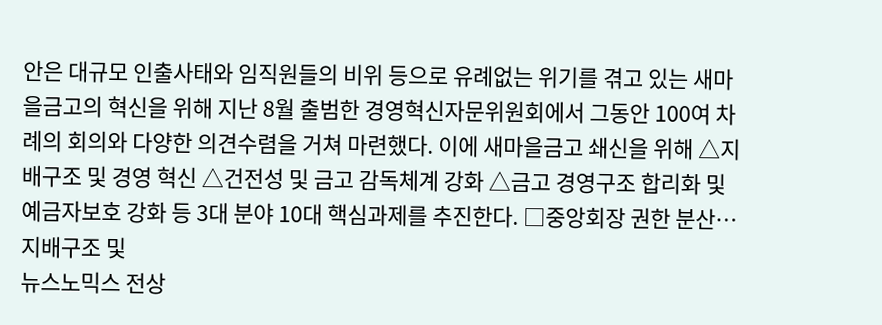안은 대규모 인출사태와 임직원들의 비위 등으로 유례없는 위기를 겪고 있는 새마을금고의 혁신을 위해 지난 8월 출범한 경영혁신자문위원회에서 그동안 100여 차례의 회의와 다양한 의견수렴을 거쳐 마련했다. 이에 새마을금고 쇄신을 위해 △지배구조 및 경영 혁신 △건전성 및 금고 감독체계 강화 △금고 경영구조 합리화 및 예금자보호 강화 등 3대 분야 10대 핵심과제를 추진한다. □중앙회장 권한 분산… 지배구조 및
뉴스노믹스 전상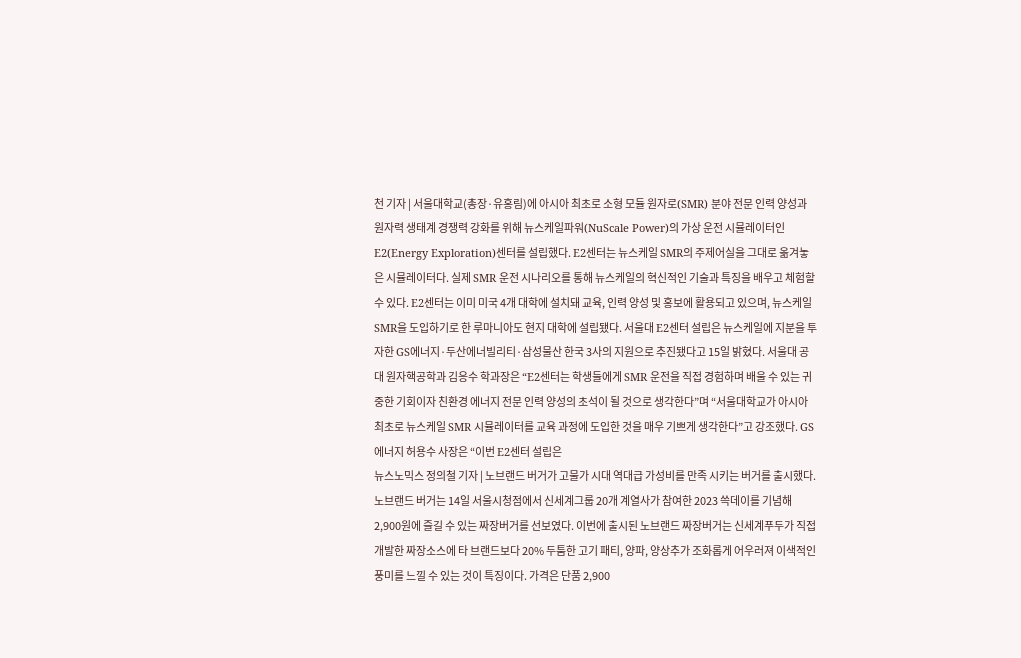천 기자 | 서울대학교(총장·유홍림)에 아시아 최초로 소형 모듈 원자로(SMR) 분야 전문 인력 양성과 원자력 생태계 경쟁력 강화를 위해 뉴스케일파워(NuScale Power)의 가상 운전 시뮬레이터인 E2(Energy Exploration)센터를 설립했다. E2센터는 뉴스케일 SMR의 주제어실을 그대로 옮겨놓은 시뮬레이터다. 실제 SMR 운전 시나리오를 통해 뉴스케일의 혁신적인 기술과 특징을 배우고 체험할 수 있다. E2센터는 이미 미국 4개 대학에 설치돼 교육, 인력 양성 및 홍보에 활용되고 있으며, 뉴스케일 SMR을 도입하기로 한 루마니아도 현지 대학에 설립됐다. 서울대 E2센터 설립은 뉴스케일에 지분을 투자한 GS에너지·두산에너빌리티·삼성물산 한국 3사의 지원으로 추진됐다고 15일 밝혔다. 서울대 공대 원자핵공학과 김응수 학과장은 “E2센터는 학생들에게 SMR 운전을 직접 경험하며 배울 수 있는 귀중한 기회이자 친환경 에너지 전문 인력 양성의 초석이 될 것으로 생각한다”며 “서울대학교가 아시아 최초로 뉴스케일 SMR 시뮬레이터를 교육 과정에 도입한 것을 매우 기쁘게 생각한다”고 강조했다. GS에너지 허용수 사장은 “이번 E2센터 설립은
뉴스노믹스 정의철 기자 | 노브랜드 버거가 고물가 시대 역대급 가성비를 만족 시키는 버거를 출시했다. 노브랜드 버거는 14일 서울시청점에서 신세계그룹 20개 계열사가 참여한 2023 쓱데이를 기념해 2,900원에 즐길 수 있는 짜장버거를 선보였다. 이번에 출시된 노브랜드 짜장버거는 신세계푸두가 직접 개발한 짜장소스에 타 브랜드보다 20% 두툼한 고기 패티, 양파, 양상추가 조화롭게 어우러져 이색적인 풍미를 느낄 수 있는 것이 특징이다. 가격은 단품 2,900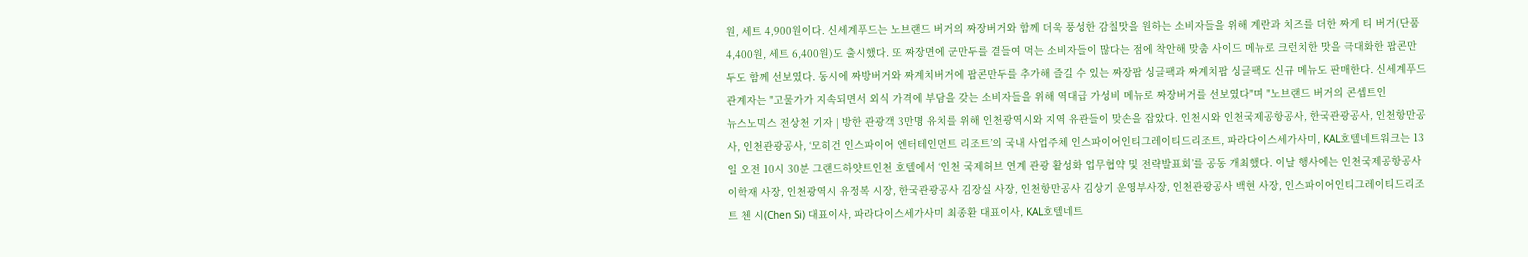원, 세트 4,900원이다. 신세계푸드는 노브랜드 버거의 짜장버거와 함께 더욱 풍성한 감칠맛을 원하는 소비자들을 위해 계란과 치즈를 더한 짜게 티 버거(단품 4,400원, 세트 6,400원)도 출시했다. 또 짜장면에 군만두를 곁들여 먹는 소비자들이 많다는 점에 착안해 맞춤 사이드 메뉴로 크런치한 맛을 극대화한 팝콘만두도 함께 선보였다. 동시에 짜방버거와 짜계치버거에 팝콘만두를 추가해 즐길 수 있는 짜장팝 싱글팩과 짜계치팝 싱글팩도 신규 메뉴도 판매한다. 신세계푸드 관계자는 "고물가가 지속되면서 외식 가격에 부담을 갖는 소비자들을 위해 역대급 가성비 메뉴로 짜장버거를 선보였다"며 "노브랜드 버거의 콘셉트인
뉴스노믹스 전상천 기자 | 방한 관광객 3만명 유치를 위해 인천광역시와 지역 유관들이 맞손을 잡았다. 인천시와 인천국제공항공사, 한국관광공사, 인천항만공사, 인천관광공사, ‘모히건 인스파이어 엔터테인먼트 리조트’의 국내 사업주체 인스파이어인티그레이티드리조트, 파라다이스세가사미, KAL호텔네트워크는 13일 오전 10시 30분 그랜드하얏트인천 호텔에서 ‘인천 국제허브 연계 관광 활성화 업무협약 및 전략발표회’를 공동 개최했다. 이날 행사에는 인천국제공항공사 이학재 사장, 인천광역시 유정복 시장, 한국관광공사 김장실 사장, 인천항만공사 김상기 운영부사장, 인천관광공사 백현 사장, 인스파이어인티그레이티드리조트 첸 시(Chen Si) 대표이사, 파라다이스세가사미 최종환 대표이사, KAL호텔네트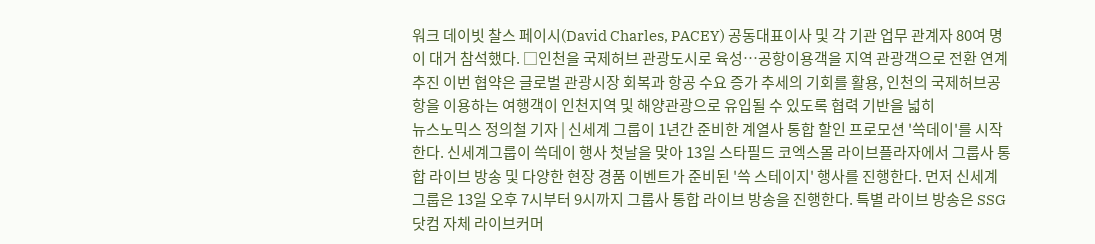워크 데이빗 찰스 페이시(David Charles, PACEY) 공동대표이사 및 각 기관 업무 관계자 80여 명이 대거 참석했다. □인천을 국제허브 관광도시로 육성…공항이용객을 지역 관광객으로 전환 연계 추진 이번 협약은 글로벌 관광시장 회복과 항공 수요 증가 추세의 기회를 활용, 인천의 국제허브공항을 이용하는 여행객이 인천지역 및 해양관광으로 유입될 수 있도록 협력 기반을 넓히
뉴스노믹스 정의철 기자 | 신세계 그룹이 1년간 준비한 계열사 통합 할인 프로모션 '쓱데이'를 시작한다. 신세계그룹이 쓱데이 행사 첫날을 맞아 13일 스타필드 코엑스몰 라이브플라자에서 그룹사 통합 라이브 방송 및 다양한 현장 경품 이벤트가 준비된 '쓱 스테이지' 행사를 진행한다. 먼저 신세계그룹은 13일 오후 7시부터 9시까지 그룹사 통합 라이브 방송을 진행한다. 특별 라이브 방송은 SSG닷컴 자체 라이브커머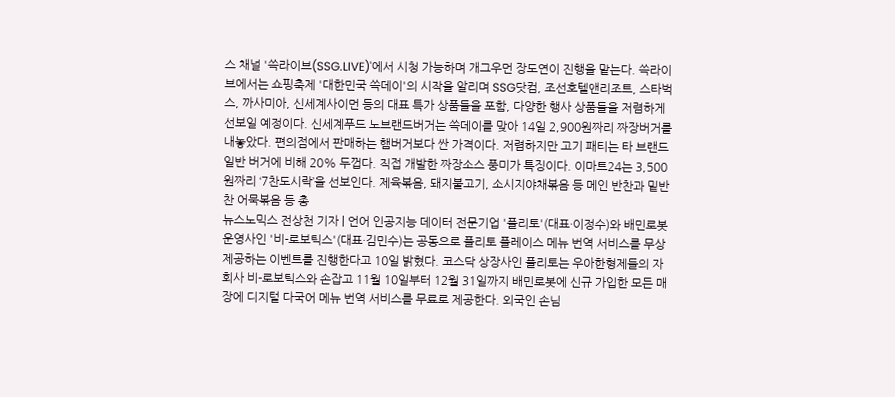스 채널 '쓱라이브(SSG.LIVE)'에서 시청 가능하며 개그우먼 장도연이 진행을 맡는다. 쓱라이브에서는 쇼핑축제 '대한민국 쓱데이'의 시작을 알리며 SSG닷컴, 조선호텔앤리조트, 스타벅스, 까사미아, 신세계사이먼 등의 대표 특가 상품들을 포함, 다양한 행사 상품들을 저렴하게 선보일 예정이다. 신세계푸드 노브랜드버거는 쓱데이를 맞아 14일 2,900원짜리 짜장버거를 내놓았다. 편의점에서 판매하는 햄버거보다 싼 가격이다. 저렴하지만 고기 패티는 타 브랜드 일반 버거에 비해 20% 두껍다. 직접 개발한 짜장소스 풍미가 특징이다. 이마트24는 3,500원짜리 ‘7찬도시락’을 선보인다. 제육볶음, 돼지불고기, 소시지야채볶음 등 메인 반찬과 밑반찬 어묵볶음 등 총
뉴스노믹스 전상천 기자 | 언어 인공지능 데이터 전문기업 '플리토'(대표·이정수)와 배민로봇 운영사인 '비-로보틱스'(대표·김민수)는 공동으로 플리토 플레이스 메뉴 번역 서비스를 무상 제공하는 이벤트를 진행한다고 10일 밝혔다. 코스닥 상장사인 플리토는 우아한형제들의 자회사 비-로보틱스와 손잡고 11월 10일부터 12월 31일까지 배민로봇에 신규 가입한 모든 매장에 디지털 다국어 메뉴 번역 서비스를 무료로 제공한다. 외국인 손님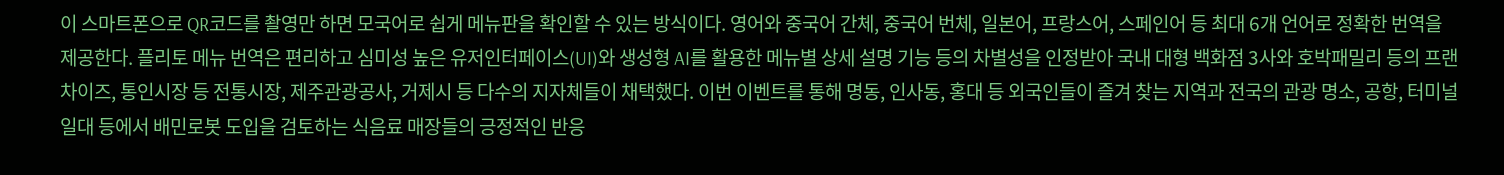이 스마트폰으로 QR코드를 촬영만 하면 모국어로 쉽게 메뉴판을 확인할 수 있는 방식이다. 영어와 중국어 간체, 중국어 번체, 일본어, 프랑스어, 스페인어 등 최대 6개 언어로 정확한 번역을 제공한다. 플리토 메뉴 번역은 편리하고 심미성 높은 유저인터페이스(UI)와 생성형 AI를 활용한 메뉴별 상세 설명 기능 등의 차별성을 인정받아 국내 대형 백화점 3사와 호박패밀리 등의 프랜차이즈, 통인시장 등 전통시장, 제주관광공사, 거제시 등 다수의 지자체들이 채택했다. 이번 이벤트를 통해 명동, 인사동, 홍대 등 외국인들이 즐겨 찾는 지역과 전국의 관광 명소, 공항, 터미널 일대 등에서 배민로봇 도입을 검토하는 식음료 매장들의 긍정적인 반응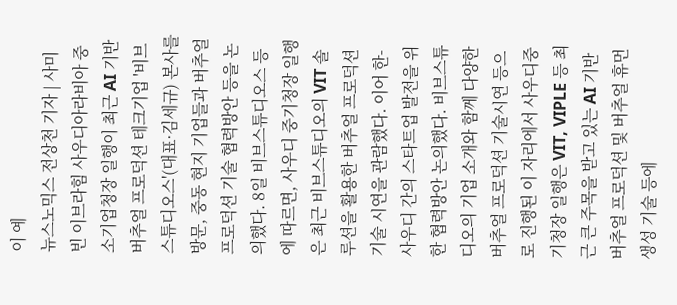이 예
뉴스노믹스 전상천 기자 | 사미 빈 이브라힘 사우디아라비아 중소기업청장 일행이 최근 AI 기반 버추얼 프로덕션 테크기업 '비브스튜디오스'(대표·김세규) 본사를 방문, 중동 현지 기업들과 버추얼 프로덕션 기술 협력방안 등을 논의했다. 8일 비브스튜디오스 등에 따르면, 사우디 중기청장 일행은 최근 비브스튜디오의 VIT 솔루션을 활용한 버추얼 프로덕션 기술 시연을 관람했다. 이어 한-사우디 간의 스타트업 발전을 위한 협력방안 논의했다. 비브스튜디오의 기업 소개와 함께 다양한 버추얼 프로덕션 기술시연 등으로 진행된 이 자리에서 사우디중기청장 일행은 VIT, VIPLE 등 최근 큰 주목을 받고 있는 AI 기반 버추얼 프로덕션 및 버추얼 휴먼 생성 기술 등에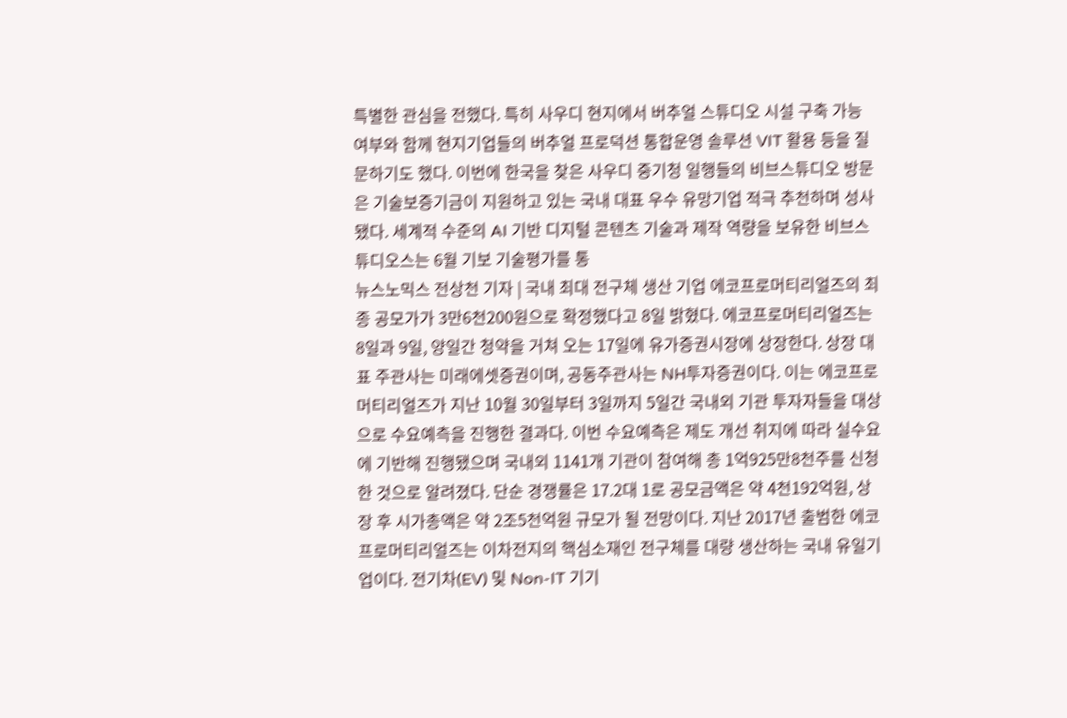특별한 관심을 전했다. 특히 사우디 현지에서 버추얼 스튜디오 시설 구축 가능 여부와 함께 현지기업들의 버추얼 프로덕션 통합운영 솔루션 VIT 활용 등을 질문하기도 했다. 이번에 한국을 찾은 사우디 중기청 일행들의 비브스튜디오 방문은 기술보증기금이 지원하고 있는 국내 대표 우수 유망기업 적극 추천하며 성사됐다. 세계적 수준의 AI 기반 디지털 콘텐츠 기술과 제작 역량을 보유한 비브스튜디오스는 6월 기보 기술평가를 통
뉴스노믹스 전상천 기자 | 국내 최대 전구체 생산 기업 에코프로머티리얼즈의 최종 공모가가 3만6천200원으로 확정했다고 8일 밝혔다. 에코프로머티리얼즈는 8일과 9일, 양일간 청약을 거쳐 오는 17일에 유가증권시장에 상장한다. 상장 대표 주관사는 미래에셋증권이며, 공동주관사는 NH투자증권이다. 이는 에코프로머티리얼즈가 지난 10월 30일부터 3일까지 5일간 국내외 기관 투자자들을 대상으로 수요예측을 진행한 결과다. 이번 수요예측은 제도 개선 취지에 따라 실수요에 기반해 진행됐으며 국내외 1141개 기관이 참여해 총 1억925만8천주를 신청한 것으로 알려졌다. 단순 경쟁률은 17.2대 1로 공모금액은 약 4천192억원, 상장 후 시가총액은 약 2조5천억원 규모가 될 전망이다. 지난 2017년 출범한 에코프로머티리얼즈는 이차전지의 핵심소재인 전구체를 대량 생산하는 국내 유일기업이다. 전기차(EV) 및 Non-IT 기기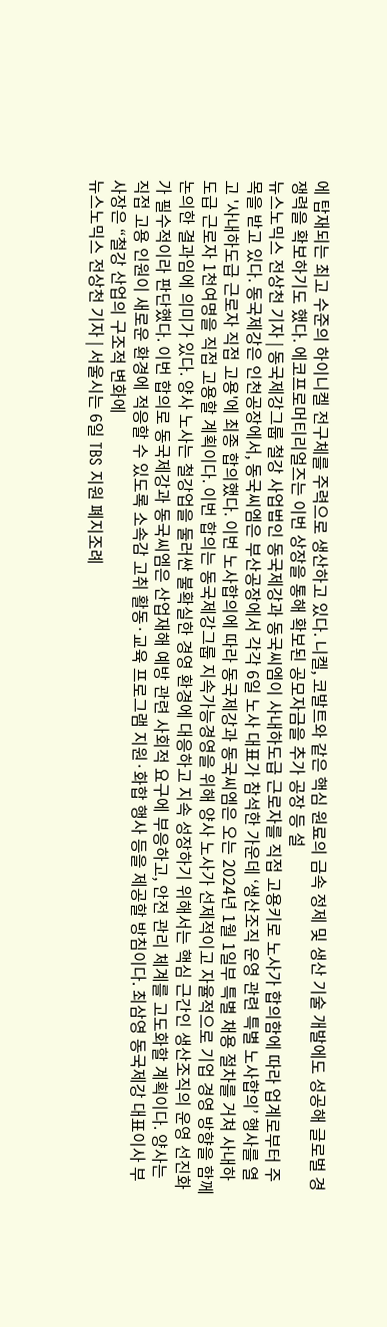에 탑재되는 최고 수준의 하이니켈 전구체를 주력으로 생산하고 있다. 니켈, 코발트와 같은 핵심 원료의 금속 정제 및 생산 기술 개발에도 성공해 글로벌 경쟁력을 확보하기도 했다. 에코프로머티리얼즈는 이번 상장을 통해 확보된 공모자금을 추가 공장 등 설
뉴스노믹스 전상천 기자 | 동국제강그룹 철강 사업법인 동국제강과 동국씨엠이 사내하도급 근로자를 직접 고용키로 노사가 합의함에 따라 업계로부터 주목을 받고 있다. 동국제강은 인천공장에서, 동국씨엠은 부산공장에서 각각 6일 노사 대표가 참석한 가운데 ‘생산조직 운영 관련 특별 노사합의’ 행사를 열고 '사내하도급 근로자 직접 고용'에 최종 합의했다. 이번 노사합의에 따라 동국제강과 동국씨엠은 오는 2024년 1월 1일부 특별 채용 절차를 거쳐 사내하도급 근로자 1천여명을 직접 고용할 계획이다. 이번 합의는 동국제강그룹 지속가능경영을 위해 양사 노사가 선제적이고 자율적으로 기업 경영 방향을 함께 논의한 결과임에 의미가 있다. 양사 노사는 철강업을 둘러싼 불확실한 경영 환경에 대응하고 지속 성장하기 위해서는 핵심 근간인 생산조직의 운영 선진화가 필수적이라 판단했다. 이번 합의로 동국제강과 동국씨엠은 산업재해 예방 관련 사회적 요구에 부응하고, 안전 관리 체계를 고도화할 계획이다. 양사는 직접 고용 인원이 새로운 환경에 적응할 수 있도록 소속감 고취 활동·교육 프로그램 지원·화합 행사 등을 제공할 방침이다. 최삼영 동국제강 대표이사 부사장은 “철강 산업의 구조적 변화에
뉴스노믹스 전상천 기자 | 서울시는 6일 TBS 지원 폐지조례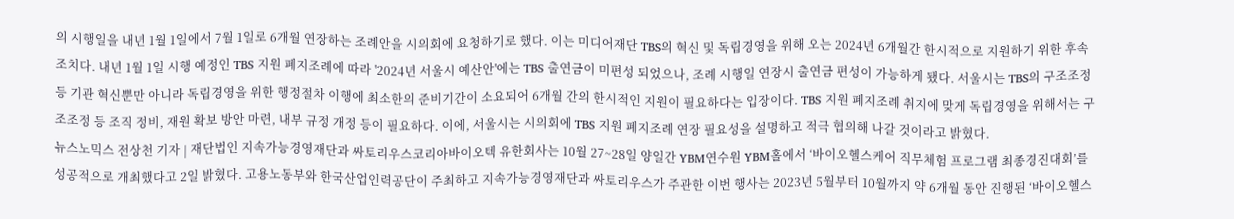의 시행일을 내년 1월 1일에서 7월 1일로 6개월 연장하는 조례안을 시의회에 요청하기로 했다. 이는 미디어재단 TBS의 혁신 및 독립경영을 위해 오는 2024년 6개월간 한시적으로 지원하기 위한 후속 조치다. 내년 1월 1일 시행 예정인 TBS 지원 폐지조례에 따라 '2024년 서울시 예산안'에는 TBS 출연금이 미편성 되었으나, 조례 시행일 연장시 출연금 편성이 가능하게 됐다. 서울시는 TBS의 구조조정 등 기관 혁신뿐만 아니라 독립경영을 위한 행정절차 이행에 최소한의 준비기간이 소요되어 6개월 간의 한시적인 지원이 필요하다는 입장이다. TBS 지원 폐지조례 취지에 맞게 독립경영을 위해서는 구조조정 등 조직 정비, 재원 확보 방안 마련, 내부 규정 개정 등이 필요하다. 이에, 서울시는 시의회에 TBS 지원 폐지조례 연장 필요성을 설명하고 적극 협의해 나갈 것이라고 밝혔다.
뉴스노믹스 전상천 기자 | 재단법인 지속가능경영재단과 싸토리우스코리아바이오텍 유한회사는 10월 27~28일 양일간 YBM연수원 YBM홀에서 ‘바이오헬스케어 직무체험 프로그램 최종경진대회’를 성공적으로 개최했다고 2일 밝혔다. 고용노동부와 한국산업인력공단이 주최하고 지속가능경영재단과 싸토리우스가 주관한 이번 행사는 2023년 5월부터 10월까지 약 6개월 동안 진행된 ‘바이오헬스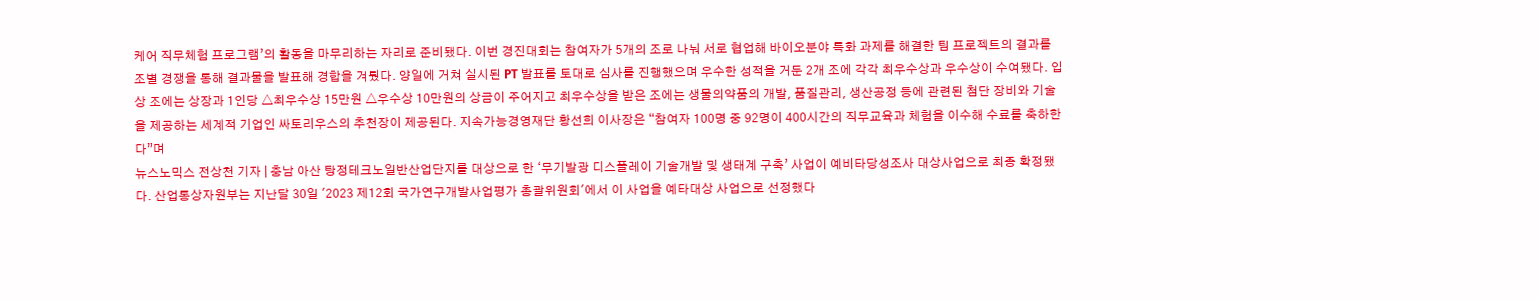케어 직무체험 프로그램’의 활동을 마무리하는 자리로 준비됐다. 이번 경진대회는 참여자가 5개의 조로 나눠 서로 협업해 바이오분야 특화 과제를 해결한 팀 프로젝트의 결과를 조별 경쟁을 통해 결과물을 발표해 경합을 겨뤘다. 양일에 거쳐 실시된 PT 발표를 토대로 심사를 진행했으며 우수한 성적을 거둔 2개 조에 각각 최우수상과 우수상이 수여됐다. 입상 조에는 상장과 1인당 △최우수상 15만원 △우수상 10만원의 상금이 주어지고 최우수상을 받은 조에는 생물의약품의 개발, 품질관리, 생산공정 등에 관련된 첨단 장비와 기술을 제공하는 세계적 기업인 싸토리우스의 추천장이 제공된다. 지속가능경영재단 황선희 이사장은 “참여자 100명 중 92명이 400시간의 직무교육과 체험을 이수해 수료를 축하한다”며
뉴스노믹스 전상천 기자 | 충남 아산 탕정테크노일반산업단지를 대상으로 한 ‘무기발광 디스플레이 기술개발 및 생태계 구축’ 사업이 예비타당성조사 대상사업으로 최종 확정됐다. 산업통상자원부는 지난달 30일 '2023 제12회 국가연구개발사업평가 총괄위원회'에서 이 사업을 예타대상 사업으로 선정했다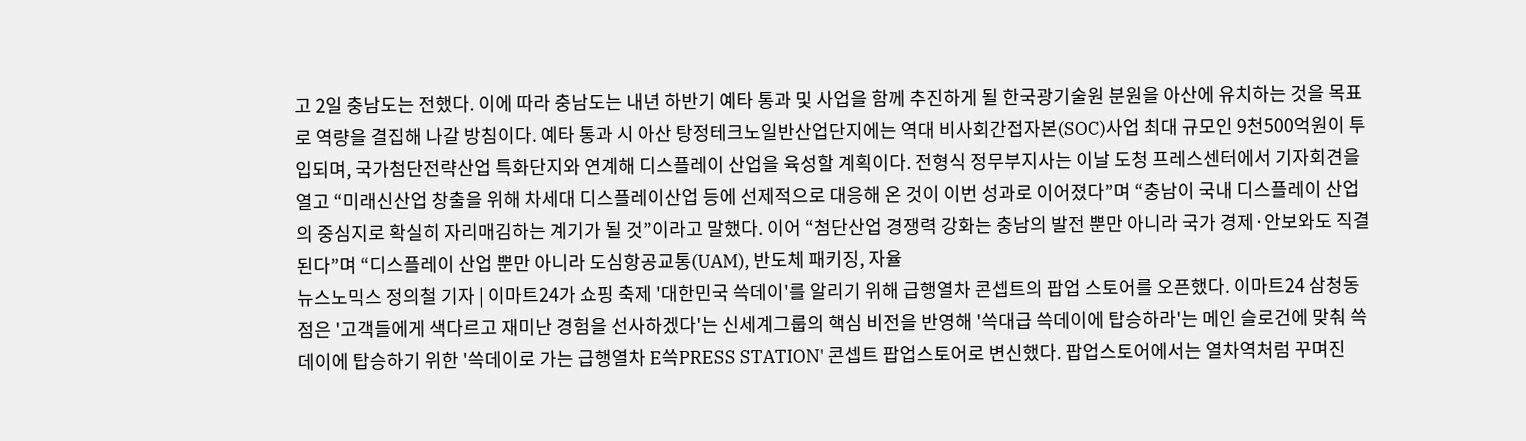고 2일 충남도는 전했다. 이에 따라 충남도는 내년 하반기 예타 통과 및 사업을 함께 추진하게 될 한국광기술원 분원을 아산에 유치하는 것을 목표로 역량을 결집해 나갈 방침이다. 예타 통과 시 아산 탕정테크노일반산업단지에는 역대 비사회간접자본(SOC)사업 최대 규모인 9천500억원이 투입되며, 국가첨단전략산업 특화단지와 연계해 디스플레이 산업을 육성할 계획이다. 전형식 정무부지사는 이날 도청 프레스센터에서 기자회견을 열고 “미래신산업 창출을 위해 차세대 디스플레이산업 등에 선제적으로 대응해 온 것이 이번 성과로 이어졌다”며 “충남이 국내 디스플레이 산업의 중심지로 확실히 자리매김하는 계기가 될 것”이라고 말했다. 이어 “첨단산업 경쟁력 강화는 충남의 발전 뿐만 아니라 국가 경제·안보와도 직결된다”며 “디스플레이 산업 뿐만 아니라 도심항공교통(UAM), 반도체 패키징, 자율
뉴스노믹스 정의철 기자 | 이마트24가 쇼핑 축제 '대한민국 쓱데이'를 알리기 위해 급행열차 콘셉트의 팝업 스토어를 오픈했다. 이마트24 삼청동점은 '고객들에게 색다르고 재미난 경험을 선사하겠다'는 신세계그룹의 핵심 비전을 반영해 '쓱대급 쓱데이에 탑승하라'는 메인 슬로건에 맞춰 쓱데이에 탑승하기 위한 '쓱데이로 가는 급행열차 E쓱PRESS STATION' 콘셉트 팝업스토어로 변신했다. 팝업스토어에서는 열차역처럼 꾸며진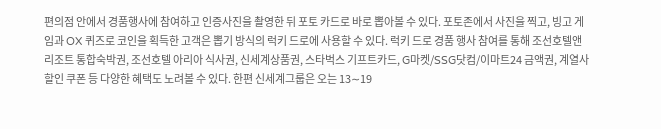편의점 안에서 경품행사에 참여하고 인증사진을 촬영한 뒤 포토 카드로 바로 뽑아볼 수 있다. 포토존에서 사진을 찍고, 빙고 게임과 OX 퀴즈로 코인을 획득한 고객은 뽑기 방식의 럭키 드로에 사용할 수 있다. 럭키 드로 경품 행사 참여를 통해 조선호텔앤리조트 통합숙박권, 조선호텔 아리아 식사권, 신세계상품권, 스타벅스 기프트카드, G마켓/SSG닷컴/이마트24 금액권, 계열사 할인 쿠폰 등 다양한 혜택도 노려볼 수 있다. 한편 신세계그룹은 오는 13∼19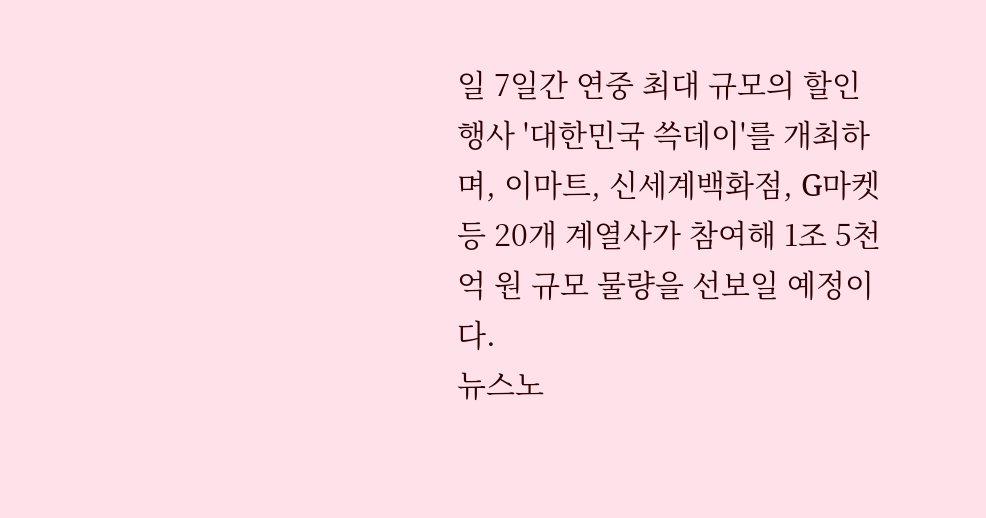일 7일간 연중 최대 규모의 할인 행사 '대한민국 쓱데이'를 개최하며, 이마트, 신세계백화점, G마켓 등 20개 계열사가 참여해 1조 5천억 원 규모 물량을 선보일 예정이다.
뉴스노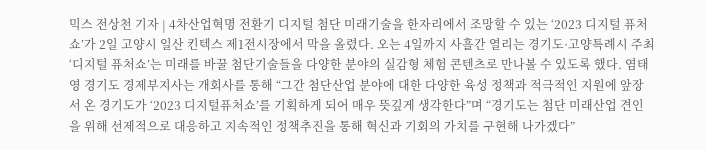믹스 전상천 기자 | 4차산업혁명 전환기 디지털 첨단 미래기술을 한자리에서 조망할 수 있는 ‘2023 디지털 퓨처쇼’가 2일 고양시 일산 킨텍스 제1전시장에서 막을 올렸다. 오는 4일까지 사흘간 열리는 경기도·고양특례시 주최 ‘디지털 퓨처쇼’는 미래를 바꿀 첨단기술들을 다양한 분야의 실감형 체험 콘텐츠로 만나볼 수 있도록 했다. 염태영 경기도 경제부지사는 개회사를 통해 “그간 첨단산업 분야에 대한 다양한 육성 정책과 적극적인 지원에 앞장서 온 경기도가 ‘2023 디지털퓨처쇼’를 기획하게 되어 매우 뜻깊게 생각한다”며 “경기도는 첨단 미래산업 견인을 위해 선제적으로 대응하고 지속적인 정책추진을 통해 혁신과 기회의 가치를 구현해 나가겠다”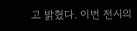고 밝혔다. 이번 전시의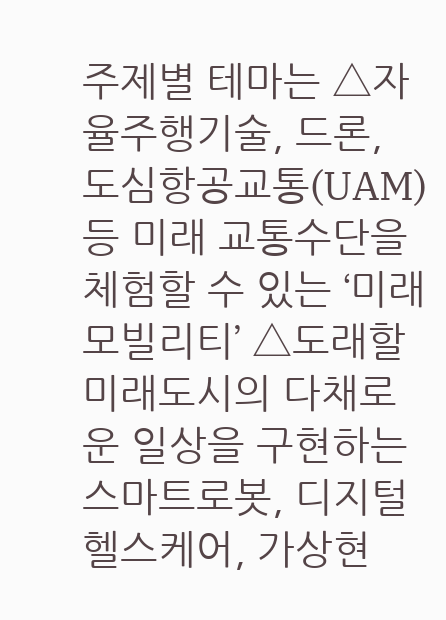주제별 테마는 △자율주행기술, 드론, 도심항공교통(UAM) 등 미래 교통수단을 체험할 수 있는 ‘미래 모빌리티’ △도래할 미래도시의 다채로운 일상을 구현하는 스마트로봇, 디지털 헬스케어, 가상현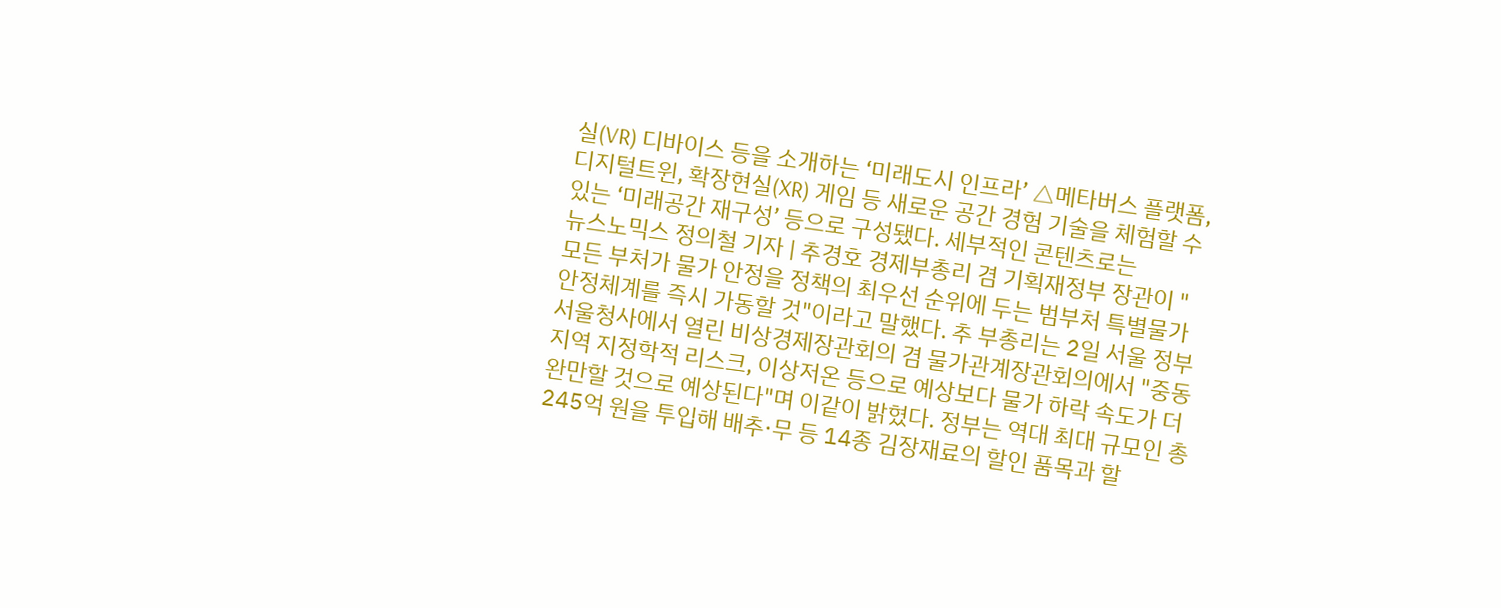실(VR) 디바이스 등을 소개하는 ‘미래도시 인프라’ △메타버스 플랫폼, 디지털트윈, 확장현실(XR) 게임 등 새로운 공간 경험 기술을 체험할 수 있는 ‘미래공간 재구성’ 등으로 구성됐다. 세부적인 콘텐츠로는
뉴스노믹스 정의철 기자 | 추경호 경제부총리 겸 기획재정부 장관이 "모든 부처가 물가 안정을 정책의 최우선 순위에 두는 범부처 특별물가안정체계를 즉시 가동할 것"이라고 말했다. 추 부총리는 2일 서울 정부서울청사에서 열린 비상경제장관회의 겸 물가관계장관회의에서 "중동지역 지정학적 리스크, 이상저온 등으로 예상보다 물가 하락 속도가 더 완만할 것으로 예상된다"며 이같이 밝혔다. 정부는 역대 최대 규모인 총 245억 원을 투입해 배추·무 등 14종 김장재료의 할인 품목과 할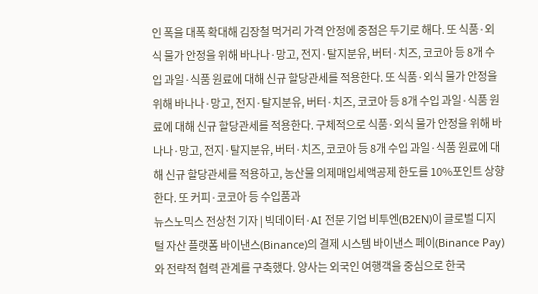인 폭을 대폭 확대해 김장철 먹거리 가격 안정에 중점은 두기로 해다. 또 식품·외식 물가 안정을 위해 바나나·망고, 전지·탈지분유, 버터·치즈, 코코아 등 8개 수입 과일·식품 원료에 대해 신규 할당관세를 적용한다. 또 식품·외식 물가 안정을 위해 바나나·망고, 전지·탈지분유, 버터·치즈, 코코아 등 8개 수입 과일·식품 원료에 대해 신규 할당관세를 적용한다. 구체적으로 식품·외식 물가 안정을 위해 바나나·망고, 전지·탈지분유, 버터·치즈, 코코아 등 8개 수입 과일·식품 원료에 대해 신규 할당관세를 적용하고, 농산물 의제매입세액공제 한도를 10%포인트 상향한다. 또 커피·코코아 등 수입품과
뉴스노믹스 전상천 기자 | 빅데이터·AI 전문 기업 비투엔(B2EN)이 글로벌 디지털 자산 플랫폼 바이낸스(Binance)의 결제 시스템 바이낸스 페이(Binance Pay)와 전략적 협력 관계를 구축했다. 양사는 외국인 여행객을 중심으로 한국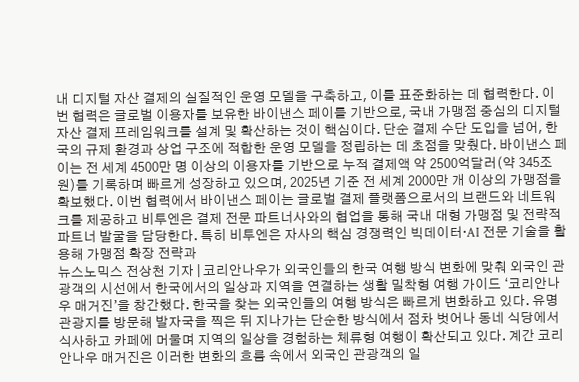내 디지털 자산 결제의 실질적인 운영 모델을 구축하고, 이를 표준화하는 데 협력한다. 이번 협력은 글로벌 이용자를 보유한 바이낸스 페이를 기반으로, 국내 가맹점 중심의 디지털 자산 결제 프레임워크를 설계 및 확산하는 것이 핵심이다. 단순 결제 수단 도입을 넘어, 한국의 규제 환경과 상업 구조에 적합한 운영 모델을 정립하는 데 초점을 맞췄다. 바이낸스 페이는 전 세계 4500만 명 이상의 이용자를 기반으로 누적 결제액 약 2500억달러(약 345조원)를 기록하며 빠르게 성장하고 있으며, 2025년 기준 전 세계 2000만 개 이상의 가맹점을 확보했다. 이번 협력에서 바이낸스 페이는 글로벌 결제 플랫폼으로서의 브랜드와 네트워크를 제공하고 비투엔은 결제 전문 파트너사와의 협업을 통해 국내 대형 가맹점 및 전략적 파트너 발굴을 담당한다. 특히 비투엔은 자사의 핵심 경쟁력인 빅데이터·AI 전문 기술을 활용해 가맹점 확장 전략과
뉴스노믹스 전상천 기자 | 코리안나우가 외국인들의 한국 여행 방식 변화에 맞춰 외국인 관광객의 시선에서 한국에서의 일상과 지역을 연결하는 생활 밀착형 여행 가이드 ‘코리안나우 매거진’을 창간했다. 한국을 찾는 외국인들의 여행 방식은 빠르게 변화하고 있다. 유명 관광지를 방문해 발자국을 찍은 뒤 지나가는 단순한 방식에서 점차 벗어나 동네 식당에서 식사하고 카페에 머물며 지역의 일상을 경험하는 체류형 여행이 확산되고 있다. 계간 코리안나우 매거진은 이러한 변화의 흐름 속에서 외국인 관광객의 일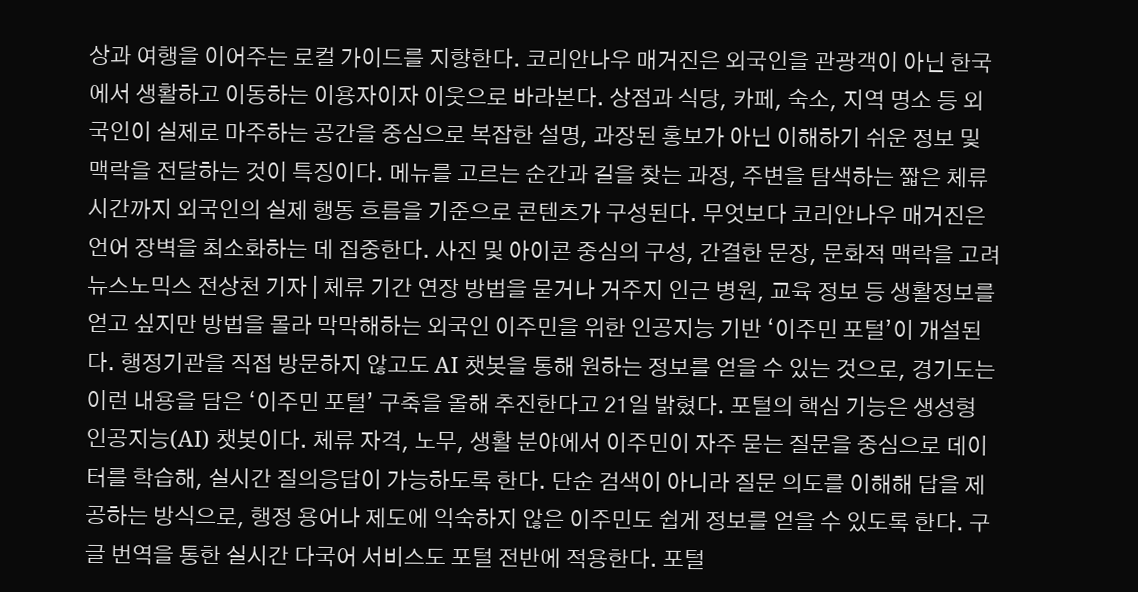상과 여행을 이어주는 로컬 가이드를 지향한다. 코리안나우 매거진은 외국인을 관광객이 아닌 한국에서 생활하고 이동하는 이용자이자 이웃으로 바라본다. 상점과 식당, 카페, 숙소, 지역 명소 등 외국인이 실제로 마주하는 공간을 중심으로 복잡한 설명, 과장된 홍보가 아닌 이해하기 쉬운 정보 및 맥락을 전달하는 것이 특징이다. 메뉴를 고르는 순간과 길을 찾는 과정, 주변을 탐색하는 짧은 체류 시간까지 외국인의 실제 행동 흐름을 기준으로 콘텐츠가 구성된다. 무엇보다 코리안나우 매거진은 언어 장벽을 최소화하는 데 집중한다. 사진 및 아이콘 중심의 구성, 간결한 문장, 문화적 맥락을 고려
뉴스노믹스 전상천 기자 | 체류 기간 연장 방법을 묻거나 거주지 인근 병원, 교육 정보 등 생활정보를 얻고 싶지만 방법을 몰라 막막해하는 외국인 이주민을 위한 인공지능 기반 ‘이주민 포털’이 개설된다. 행정기관을 직접 방문하지 않고도 AI 챗봇을 통해 원하는 정보를 얻을 수 있는 것으로, 경기도는 이런 내용을 담은 ‘이주민 포털’ 구축을 올해 추진한다고 21일 밝혔다. 포털의 핵심 기능은 생성형 인공지능(AI) 챗봇이다. 체류 자격, 노무, 생활 분야에서 이주민이 자주 묻는 질문을 중심으로 데이터를 학습해, 실시간 질의응답이 가능하도록 한다. 단순 검색이 아니라 질문 의도를 이해해 답을 제공하는 방식으로, 행정 용어나 제도에 익숙하지 않은 이주민도 쉽게 정보를 얻을 수 있도록 한다. 구글 번역을 통한 실시간 다국어 서비스도 포털 전반에 적용한다. 포털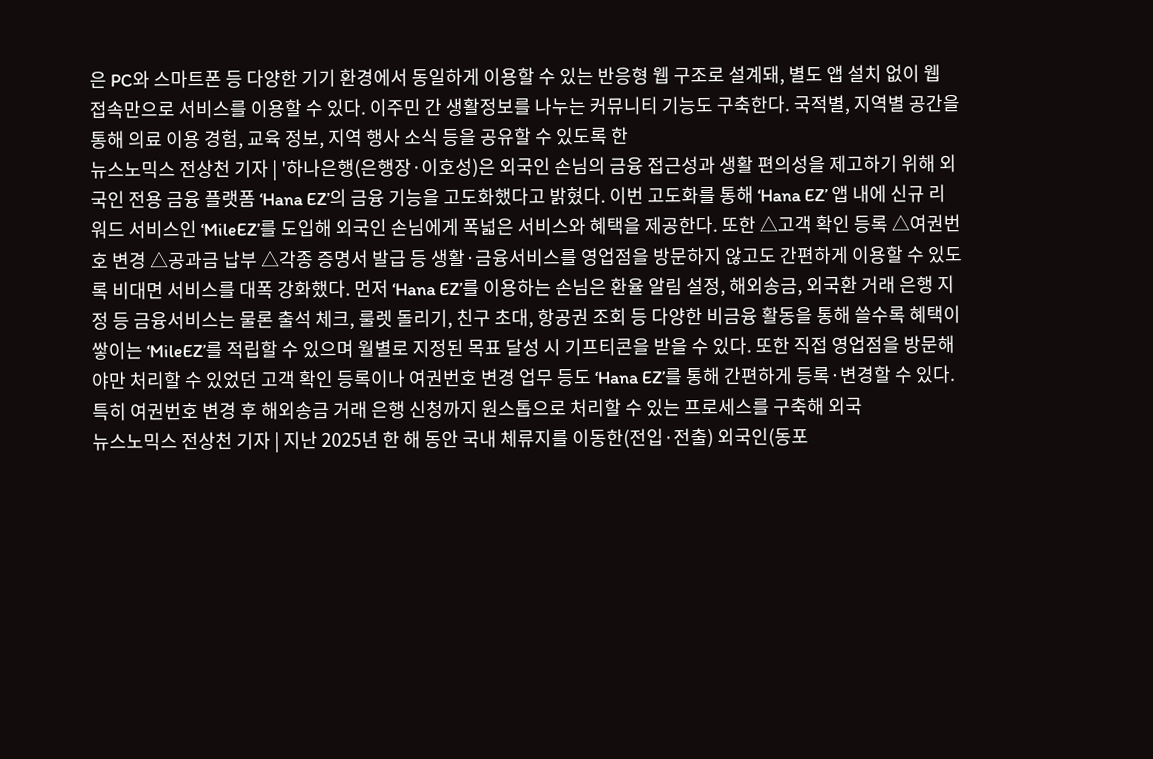은 PC와 스마트폰 등 다양한 기기 환경에서 동일하게 이용할 수 있는 반응형 웹 구조로 설계돼, 별도 앱 설치 없이 웹 접속만으로 서비스를 이용할 수 있다. 이주민 간 생활정보를 나누는 커뮤니티 기능도 구축한다. 국적별, 지역별 공간을 통해 의료 이용 경험, 교육 정보, 지역 행사 소식 등을 공유할 수 있도록 한
뉴스노믹스 전상천 기자 | '하나은행(은행장·이호성)은 외국인 손님의 금융 접근성과 생활 편의성을 제고하기 위해 외국인 전용 금융 플랫폼 ‘Hana EZ’의 금융 기능을 고도화했다고 밝혔다. 이번 고도화를 통해 ‘Hana EZ’ 앱 내에 신규 리워드 서비스인 ‘MileEZ’를 도입해 외국인 손님에게 폭넓은 서비스와 혜택을 제공한다. 또한 △고객 확인 등록 △여권번호 변경 △공과금 납부 △각종 증명서 발급 등 생활·금융서비스를 영업점을 방문하지 않고도 간편하게 이용할 수 있도록 비대면 서비스를 대폭 강화했다. 먼저 ‘Hana EZ’를 이용하는 손님은 환율 알림 설정, 해외송금, 외국환 거래 은행 지정 등 금융서비스는 물론 출석 체크, 룰렛 돌리기, 친구 초대, 항공권 조회 등 다양한 비금융 활동을 통해 쓸수록 혜택이 쌓이는 ‘MileEZ’를 적립할 수 있으며 월별로 지정된 목표 달성 시 기프티콘을 받을 수 있다. 또한 직접 영업점을 방문해야만 처리할 수 있었던 고객 확인 등록이나 여권번호 변경 업무 등도 ‘Hana EZ’를 통해 간편하게 등록·변경할 수 있다. 특히 여권번호 변경 후 해외송금 거래 은행 신청까지 원스톱으로 처리할 수 있는 프로세스를 구축해 외국
뉴스노믹스 전상천 기자 | 지난 2025년 한 해 동안 국내 체류지를 이동한(전입·전출) 외국인(동포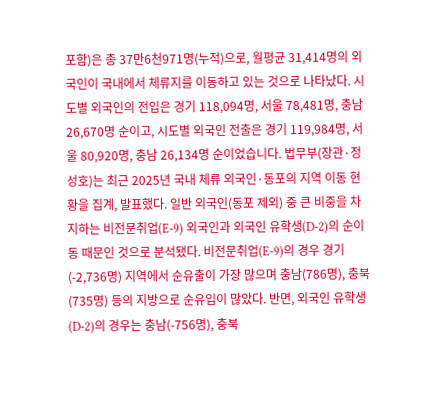포함)은 총 37만6천971명(누적)으로, 월평균 31,414명의 외국인이 국내에서 체류지를 이동하고 있는 것으로 나타났다. 시도별 외국인의 전입은 경기 118,094명, 서울 78,481명, 충남 26,670명 순이고, 시도별 외국인 전출은 경기 119,984명, 서울 80,920명, 충남 26,134명 순이었습니다. 법무부(장관·정성호)는 최근 2025년 국내 체류 외국인·동포의 지역 이동 현황을 집계, 발표했다. 일반 외국인(동포 제외) 중 큰 비중을 차지하는 비전문취업(E-9) 외국인과 외국인 유학생(D-2)의 순이동 때문인 것으로 분석됐다. 비전문취업(E-9)의 경우 경기(-2,736명) 지역에서 순유출이 가장 많으며 충남(786명), 충북(735명) 등의 지방으로 순유입이 많았다. 반면, 외국인 유학생(D-2)의 경우는 충남(-756명), 충북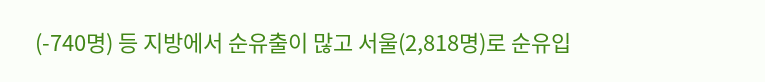(-740명) 등 지방에서 순유출이 많고 서울(2,818명)로 순유입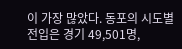이 가장 많았다. 동포의 시도별 전입은 경기 49,501명,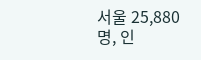서울 25,880명, 인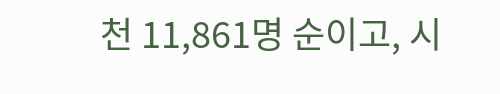천 11,861명 순이고, 시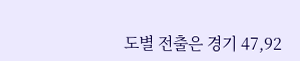도별 전출은 경기 47,92